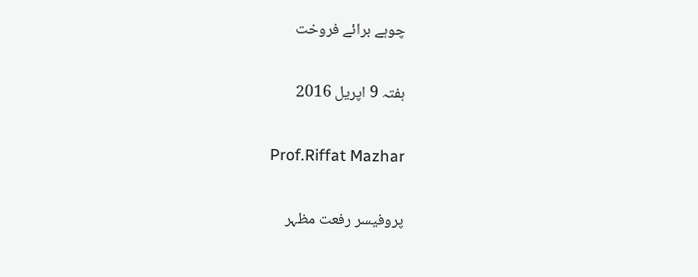چوہے برائے فروخت

ہفتہ 9 اپریل 2016

Prof.Riffat Mazhar

پروفیسر رفعت مظہر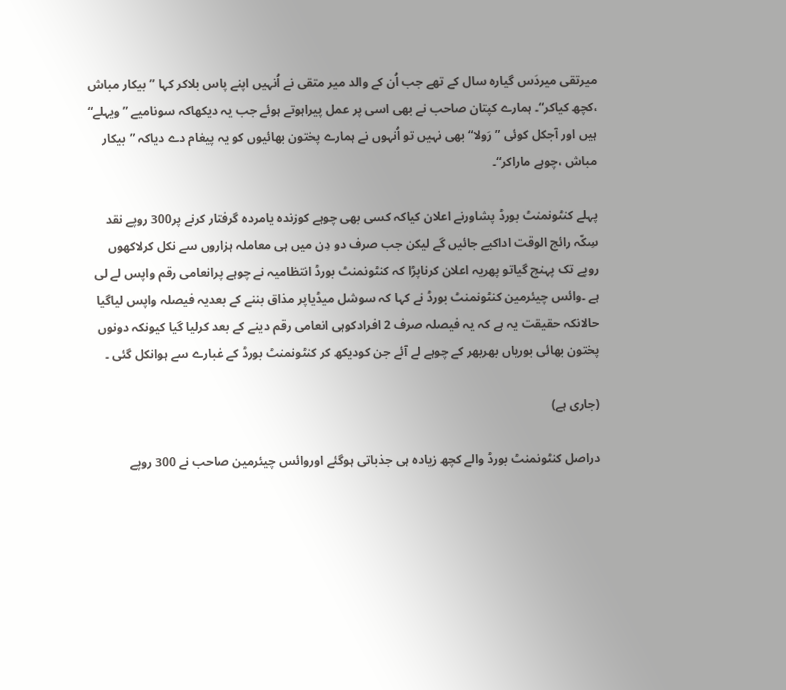میرتقی میردَس گیارہ سال کے تھے جب اُن کے والد میر متقی نے اُنہیں اپنے پاس بلاکر کہا ”بیکار مباش ،کچھ کیاکر“۔ ہمارے کپتان صاحب نے بھی اسی پر عمل پیراہوتے ہوئے جب یہ دیکھاکہ سونامیے ”ویہلے“ ہیں اور آجکل کوئی ”رَولا“بھی نہیں تو اُنہوں نے ہمارے پختون بھائیوں کو یہ پیغام دے دیاکہ ”بیکار مباش ،چوہے ماراکر“۔

پہلے کنٹونمنٹ بورڈ پشاورنے اعلان کیاکہ کسی بھی چوہے کوزندہ یامردہ گرفتار کرنے پر300 روپے نقد سِکّہ رائج الوقت اداکیے جائیں گے لیکن جب صرف دو دِن میں ہی معاملہ ہزاروں سے نکل کرلاکھوں روپے تک پہنچ گیاتو پھریہ اعلان کرناپڑا کہ کنٹونمنٹ بورڈ انتظامیہ نے چوہے پرانعامی رقم واپس لے لی ہے ۔وائس چیئرمین کنٹونمنٹ بورڈ نے کہا کہ سوشل میڈیاپر مذاق بننے کے بعدیہ فیصلہ واپس لیاگیا حالانکہ حقیقت یہ ہے کہ یہ فیصلہ صرف 2 افرادکوہی انعامی رقم دینے کے بعد کرلیا گیا کیونکہ دونوں پختون بھائی بوریاں بھربھر کے چوہے لے آئے جن کودیکھ کر کنٹونمنٹ بورڈ کے غبارے سے ہوانکل گئی ۔

(جاری ہے)

دراصل کنٹونمنٹ بورڈ والے کچھ زیادہ ہی جذباتی ہوگئے اوروائس چیئرمین صاحب نے 300 روپے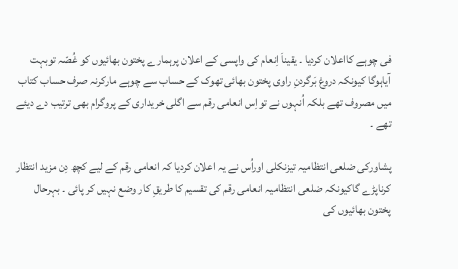فی چوہے کااعلان کردیا ۔ یقیناَ اِنعام کی واپسی کے اعلان پرہمارے پختون بھائیوں کو غُصّہ توبہت آیاہوگا کیونکہ دروغ بَرگردنِ راوی پختون بھائی تھوک کے حساب سے چوہے مارکرنہ صرف حساب کتاب میں مصروف تھے بلکہ اُنہوں نے تواِس انعامی رقم سے اگلی خریداری کے پروگرام بھی ترتیب دے دیئے تھے ۔

پشاورکی ضلعی انتظامیہ تیزنکلی اوراُس نے یہ اعلان کردیا کہ انعامی رقم کے لیے کچھ دِن مزید انتظار کرناپڑے گاکیونکہ ضلعی انتظامیہ انعامی رقم کی تقسیم کا طریقِ کار وضع نہیں کر پائی ۔ بہرحال پختون بھائیوں کی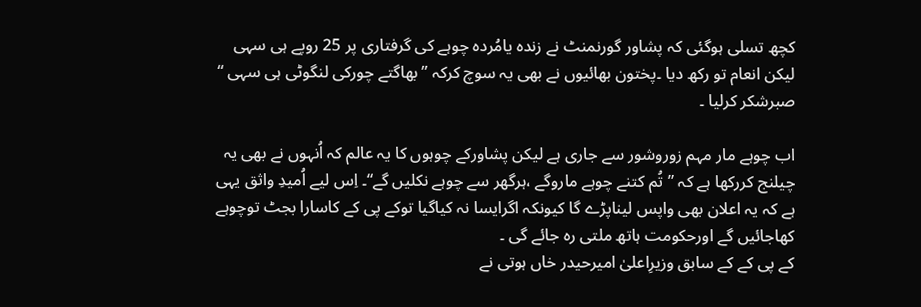کچھ تسلی ہوگئی کہ پشاور گورنمنٹ نے زندہ یامُردہ چوہے کی گرفتاری پر 25 روپے ہی سہی لیکن انعام تو رکھ دیا ۔پختون بھائیوں نے بھی یہ سوچ کرکہ ”بھاگتے چورکی لنگوٹی ہی سہی “ صبرشکر کرلیا ۔

اب چوہے مار مہم زوروشور سے جاری ہے لیکن پشاورکے چوہوں کا یہ عالم کہ اُنہوں نے بھی یہ چیلنج کررکھا ہے کہ ”تُم کتنے چوہے ماروگے ،ہرگھر سے چوہے نکلیں گے“۔ اِس لیے اُمیدِ واثق یہی ہے کہ یہ اعلان بھی واپس لیناپڑے گا کیونکہ اگرایسا نہ کیاگیا توکے پی کے کاسارا بجٹ توچوہے کھاجائیں گے اورحکومت ہاتھ ملتی رہ جائے گی ۔
کے پی کے کے سابق وزیرِاعلیٰ امیرحیدر خاں ہوتی نے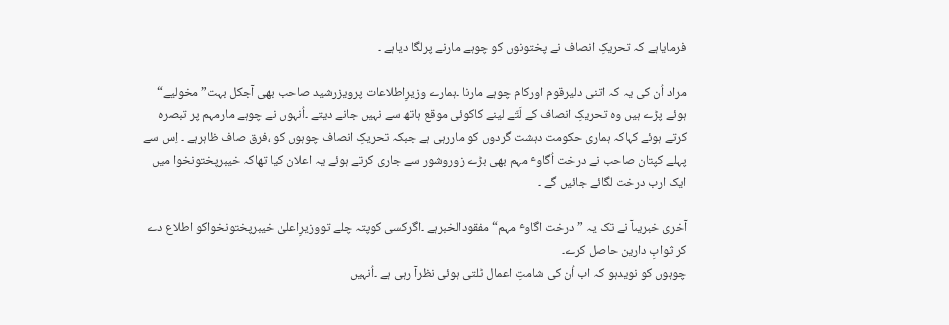فرمایاہے کہ تحریکِ انصاف نے پختونوں کو چوہے مارنے پرلگا دیاہے ۔

مراد اُن کی یہ کہ اتنی دلیرقوم اورکام چوہے مارنا ۔ہمارے وزیرِاطلاعات پرویزرشید صاحب بھی آجکل بہت” مخولیے“ ہوئے پڑے ہیں وہ تحریکِ انصاف کے لَتّے لینے کاکوئی موقع ہاتھ سے نہیں جانے دیتے ۔اُنہوں نے چوہے مارمہم پر تبصرہ کرتے ہوئے کہاکہ ہماری حکومت دہشت گردوں کو ماررہی ہے جبکہ تحریکِ انصاف چوہوں کو ،فرق صاف ظاہرہے ۔ اِس سے پہلے کپتان صاحب نے درخت اُگاوٴ مہم بھی بڑے زوروشور سے جاری کرتے ہوئے یہ اعلان کیا تھاکہ خیبرپختونخوا میں ایک ارب درخت لگائے جائیں گے ۔

آخری خبریںآ نے تک یہ ”درخت اگاوٴ مہم“ مفقودالخبرہے ۔اگرکسی کوپتہ چلے تووزیرِاعلیٰ خیبرپختونخواکو اطلاع دے کر ثوابِ دارین حاصل کرے۔
چوہوں کو نویدہو کہ اب اُن کی شامتِ اعمال ٹلتی ہوئی نظرآ رہی ہے ۔اُنہیں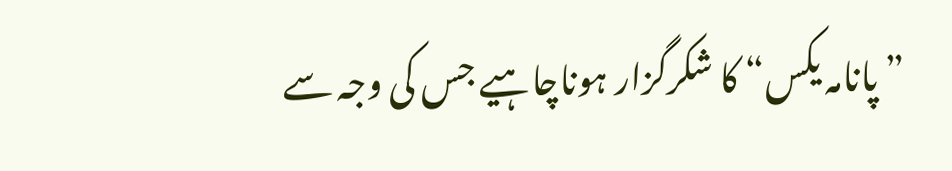”پانامہ یکس“ کا شکرگزار ہوناچاہیے جس کی وجہ سے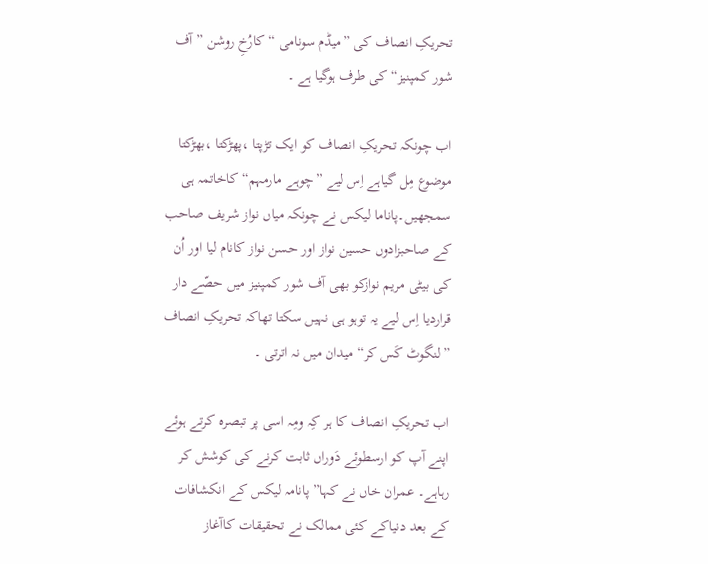تحریکِ انصاف کی ”میڈم سونامی “ کارُخِ روشن ”آف شور کمپنیز“ کی طرف ہوگیا ہے ۔

اب چونکہ تحریکِ انصاف کو ایک تڑپتا ،پھڑکتا ،بھڑکتا موضوع مِل گیاہے اِس لیے ”چوہے مارمہم“ کاخاتمہ ہی سمجھیں۔پاناما لیکس نے چونکہ میاں نواز شریف صاحب کے صاحبزادوں حسین نواز اور حسن نواز کانام لیا اور اُن کی بیٹی مریم نوازکو بھی آف شور کمپنیز میں حصّے دار قراردیا اِس لیے یہ توہو ہی نہیں سکتا تھاکہ تحریکِ انصاف ”لنگوٹ کَس کر“ میدان میں نہ اترتی ۔

اب تحریکِ انصاف کا ہر کِہ ومِہ اسی پر تبصرہ کرتے ہوئے اپنے آپ کو ارسطوئے دَوراں ثابت کرنے کی کوشش کر رہاہے۔ عمران خاں نے کہا” پانامہ لیکس کے انکشافات کے بعد دنیاکے کئی ممالک نے تحقیقات کاآغاز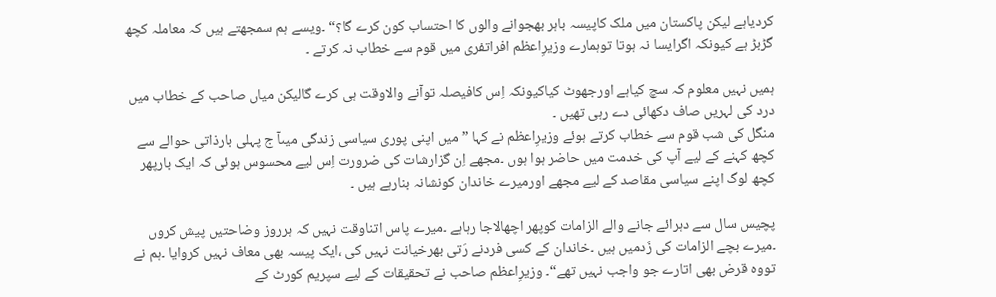کردیاہے لیکن پاکستان میں ملک کاپیسہ باہر بھجوانے والوں کا احتساب کون کرے گا؟“ ۔ویسے ہم سمجھتے ہیں کہ معاملہ کچھ گڑبڑ ہے کیونکہ اگرایسا نہ ہوتا توہمارے وزیرِاعظم افراتفری میں قوم سے خطاب نہ کرتے ۔

ہمیں نہیں معلوم کہ سچ کیاہے اورجھوٹ کیاکیونکہ اِس کافیصلہ توآنے والاوقت ہی کرے گالیکن میاں صاحب کے خطاب میں درد کی لہریں صاف دکھائی دے رہی تھیں ۔
منگل کی شب قوم سے خطاب کرتے ہوئے وزیرِاعظم نے کہا ”میں اپنی پوری سیاسی زندگی میںآ ج پہلی بارذاتی حوالے سے کچھ کہنے کے لیے آپ کی خدمت میں حاضر ہوا ہوں ۔مجھے اِن گزارشات کی ضرورت اِس لیے محسوس ہوئی کہ ایک بارپھر کچھ لوگ اپنے سیاسی مقاصد کے لیے مجھے اورمیرے خاندان کونشانہ بنارہے ہیں ۔

پچیس سال سے دہرائے جانے والے الزامات کوپھر اچھالاجا رہاہے ۔میرے پاس اتناوقت نہیں کہ ہرروز وضاحتیں پیش کروں ۔میرے بچے الزامات کی زَدمیں ہیں ۔خاندان کے کسی فردنے رَتی بھرخیانت نہیں کی ،ایک پیسہ بھی معاف نہیں کروایا ۔ہم نے تووہ قرض بھی اتارے جو واجب نہیں تھے“۔ وزیرِاعظم صاحب نے تحقیقات کے لیے سپریم کورٹ کے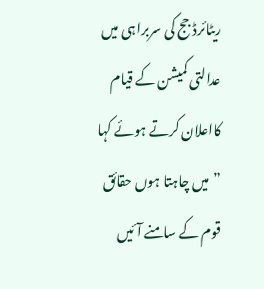ریٹائرڈ جج کی سربراہی میں عدالتی کمیشن کے قیام کااعلان کرتے ہوئے کہا ”میں چاہتا ہوں حقائق قوم کے سامنے آئیں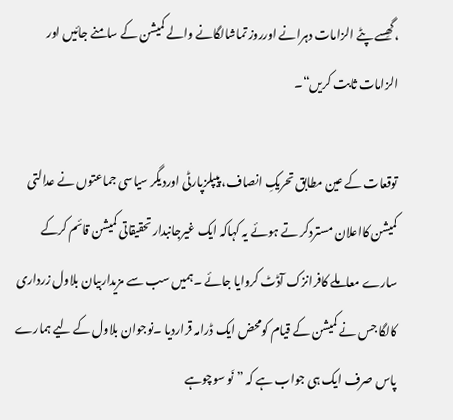،گھِسے پٹے الزامات دہرانے اورروز تماشالگانے والے کمیشن کے سامنے جائیں اور الزامات ثابت کریں“۔

توقعات کے عین مطابق تحریکِ انصاف، پیپلزپارٹی اوردیگر سیاسی جماعتوں نے عدالتی کمیشن کااعلان مستردکر تے ہوئے یہ کہاکہ ایک غیرجانبدار تحقیقاتی کمیشن قائم کرکے سارے معاملے کافرانزک آڈٹ کروایا جائے ۔ہمیں سب سے مزیداربیان بلاول زرداری کالگا جس نے کمیشن کے قیام کومحض ایک ڈرامہ قراردیا ۔نوجوان بلاول کے لیے ہمارے پاس صرف ایک ہی جواب ہے کہ ”نَو سوچوہے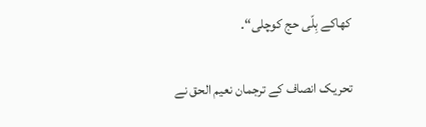کھاکے بِلّی حج کوچلی“۔

تحریک انصاف کے ترجمان نعیم الحق نے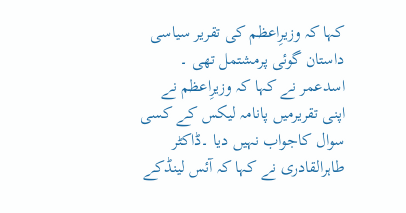کہا کہ وزیرِاعظم کی تقریر سیاسی داستان گوئی پرمشتمل تھی ۔ اسدعمر نے کہا کہ وزیرِاعظم نے اپنی تقریرمیں پانامہ لیکس کے کسی سوال کاجواب نہیں دیا ۔ڈاکٹر طاہرالقادری نے کہا کہ آئس لینڈکے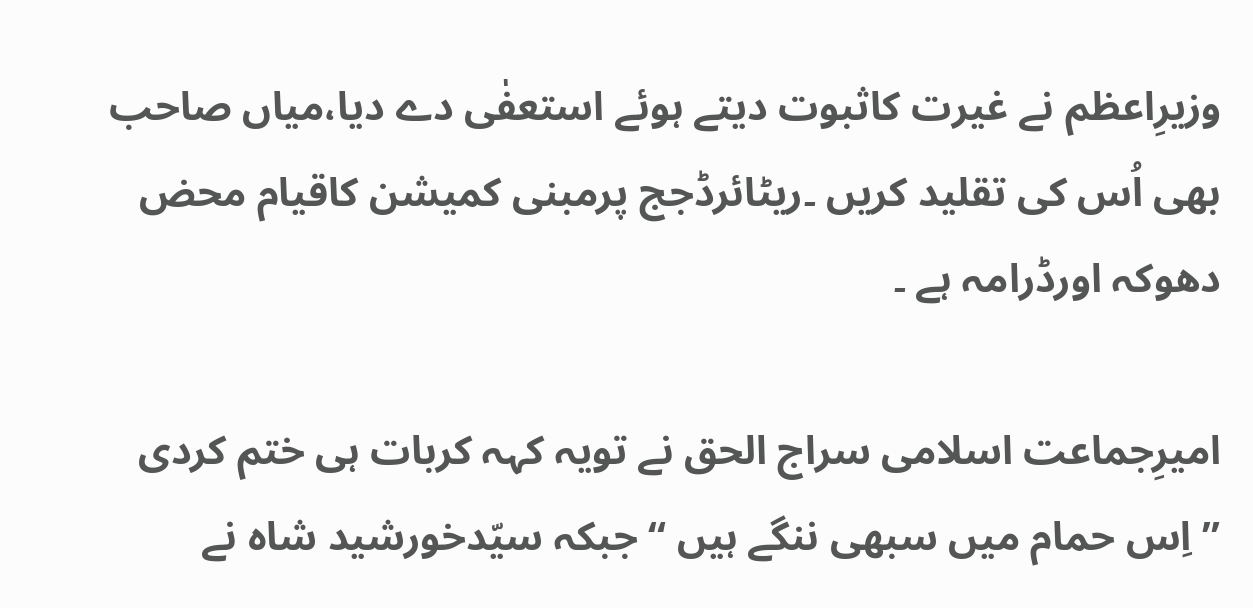وزیرِاعظم نے غیرت کاثبوت دیتے ہوئے استعفٰی دے دیا،میاں صاحب بھی اُس کی تقلید کریں ۔ریٹائرڈجج پرمبنی کمیشن کاقیام محض دھوکہ اورڈرامہ ہے ۔

امیرِجماعت اسلامی سراج الحق نے تویہ کہہ کربات ہی ختم کردی ”اِس حمام میں سبھی ننگے ہیں “ جبکہ سیّدخورشید شاہ نے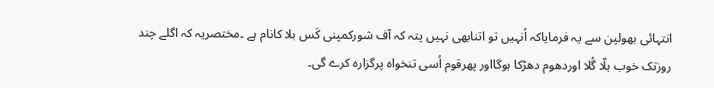انتہائی بھولپن سے یہ فرمایاکہ اُنہیں تو اتنابھی نہیں پتہ کہ آف شورکمپنی کَس بلا کانام ہے ۔مختصریہ کہ اگلے چند روزتک خوب ہلّا گُلا اوردھوم دھڑکا ہوگااور پھرقوم اُسی تنخواہ پرگزارہ کرے گی۔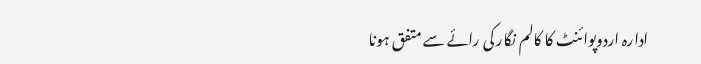ادارہ اردوپوائنٹ کا کالم نگار کی رائے سے متفق ہونا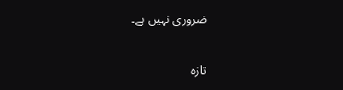ضروری نہیں ہے۔

تازہ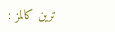ترین کالمز :